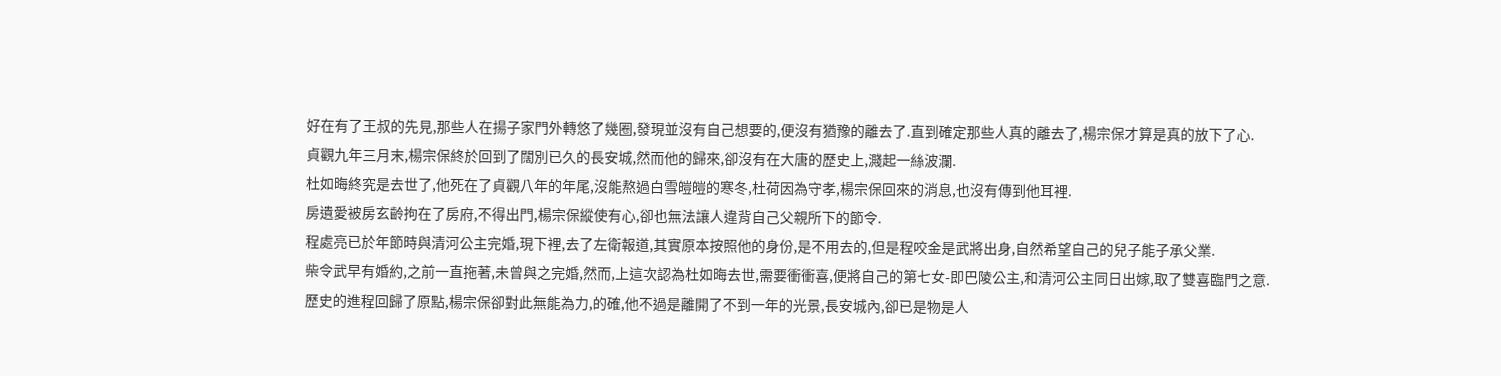好在有了王叔的先見,那些人在揚子家門外轉悠了幾圈,發現並沒有自己想要的,便沒有猶豫的離去了.直到確定那些人真的離去了,楊宗保才算是真的放下了心.
貞觀九年三月末,楊宗保終於回到了闊別已久的長安城,然而他的歸來,卻沒有在大唐的歷史上,濺起一絲波瀾.
杜如晦終究是去世了,他死在了貞觀八年的年尾,沒能熬過白雪皚皚的寒冬,杜荷因為守孝,楊宗保回來的消息,也沒有傳到他耳裡.
房遺愛被房玄齡拘在了房府,不得出門,楊宗保縱使有心,卻也無法讓人違背自己父親所下的節令.
程處亮已於年節時與清河公主完婚,現下裡,去了左衛報道,其實原本按照他的身份,是不用去的,但是程咬金是武將出身,自然希望自己的兒子能子承父業.
柴令武早有婚約,之前一直拖著,未曾與之完婚,然而,上這次認為杜如晦去世,需要衝衝喜,便將自己的第七女-即巴陵公主,和清河公主同日出嫁,取了雙喜臨門之意.
歷史的進程回歸了原點,楊宗保卻對此無能為力,的確,他不過是離開了不到一年的光景,長安城內,卻已是物是人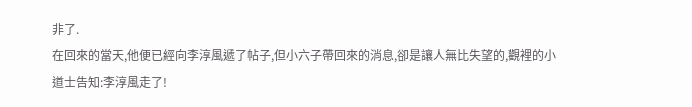非了.
在回來的當天,他便已經向李淳風遞了帖子,但小六子帶回來的消息,卻是讓人無比失望的,觀裡的小道士告知:李淳風走了!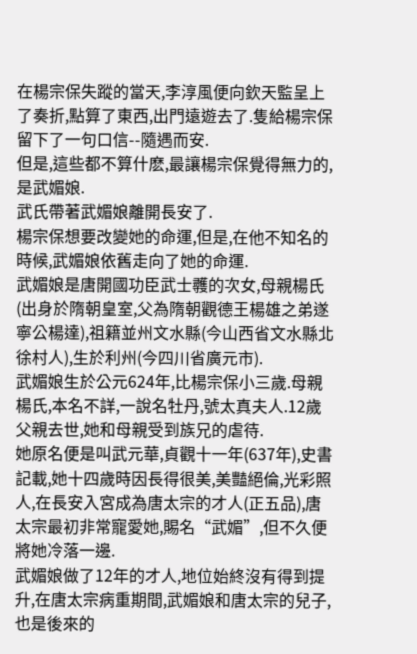在楊宗保失蹤的當天,李淳風便向欽天監呈上了奏折,點算了東西,出門遠遊去了.隻給楊宗保留下了一句口信--隨遇而安.
但是,這些都不算什麽,最讓楊宗保覺得無力的,是武媚娘.
武氏帶著武媚娘離開長安了.
楊宗保想要改變她的命運,但是,在他不知名的時候,武媚娘依舊走向了她的命運.
武媚娘是唐開國功臣武士彠的次女,母親楊氏(出身於隋朝皇室,父為隋朝觀德王楊雄之弟遂寧公楊達),祖籍並州文水縣(今山西省文水縣北徐村人),生於利州(今四川省廣元市).
武媚娘生於公元624年,比楊宗保小三歲.母親楊氏,本名不詳,一說名牡丹,號太真夫人.12歲父親去世,她和母親受到族兄的虐待.
她原名便是叫武元華,貞觀十一年(637年),史書記載,她十四歲時因長得很美,美豔絕倫,光彩照人,在長安入宮成為唐太宗的才人(正五品),唐太宗最初非常寵愛她,賜名“武媚”,但不久便將她冷落一邊.
武媚娘做了12年的才人,地位始終沒有得到提升,在唐太宗病重期間,武媚娘和唐太宗的兒子,也是後來的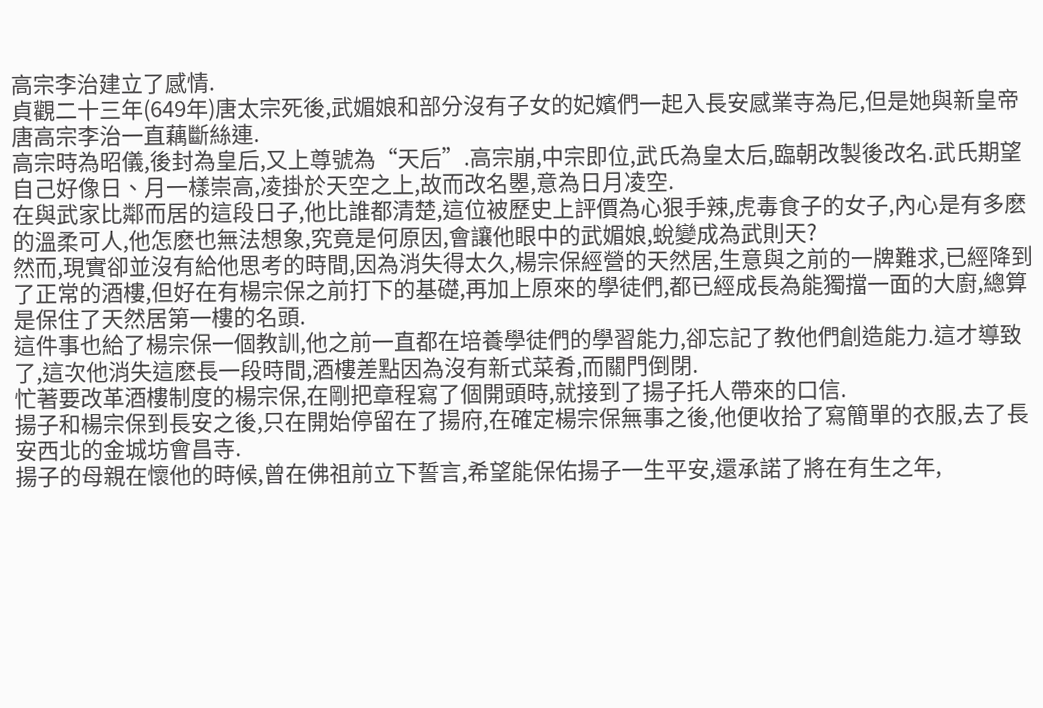高宗李治建立了感情.
貞觀二十三年(649年)唐太宗死後,武媚娘和部分沒有子女的妃嬪們一起入長安感業寺為尼,但是她與新皇帝唐高宗李治一直藕斷絲連.
高宗時為昭儀,後封為皇后,又上尊號為“天后”.高宗崩,中宗即位,武氏為皇太后,臨朝改製後改名.武氏期望自己好像日、月一樣崇高,凌掛於天空之上,故而改名瞾,意為日月凌空.
在與武家比鄰而居的這段日子,他比誰都清楚,這位被歷史上評價為心狠手辣,虎毒食子的女子,內心是有多麽的溫柔可人,他怎麽也無法想象,究竟是何原因,會讓他眼中的武媚娘,蛻變成為武則天?
然而,現實卻並沒有給他思考的時間,因為消失得太久,楊宗保經營的天然居,生意與之前的一牌難求,已經降到了正常的酒樓,但好在有楊宗保之前打下的基礎,再加上原來的學徒們,都已經成長為能獨擋一面的大廚,總算是保住了天然居第一樓的名頭.
這件事也給了楊宗保一個教訓,他之前一直都在培養學徒們的學習能力,卻忘記了教他們創造能力.這才導致了,這次他消失這麽長一段時間,酒樓差點因為沒有新式菜肴,而關門倒閉.
忙著要改革酒樓制度的楊宗保,在剛把章程寫了個開頭時,就接到了揚子托人帶來的口信.
揚子和楊宗保到長安之後,只在開始停留在了揚府,在確定楊宗保無事之後,他便收拾了寫簡單的衣服,去了長安西北的金城坊會昌寺.
揚子的母親在懷他的時候,曾在佛祖前立下誓言,希望能保佑揚子一生平安,還承諾了將在有生之年,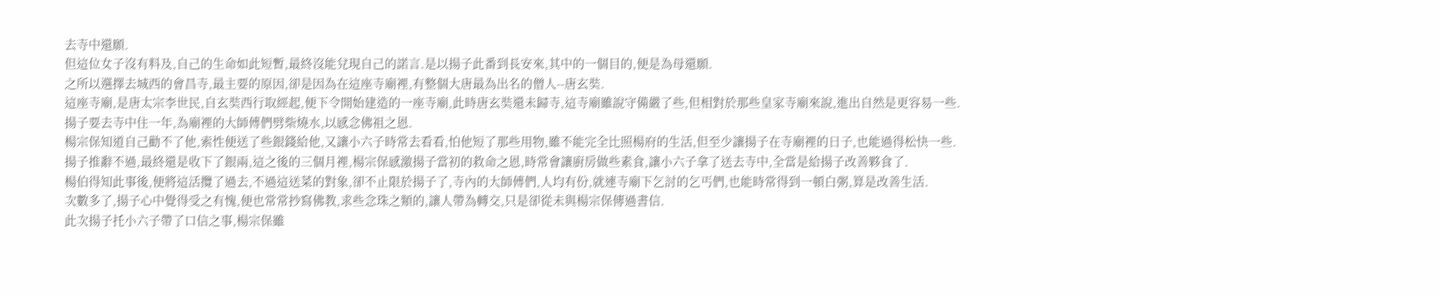去寺中還願.
但這位女子沒有料及,自己的生命如此短暫,最終沒能兌現自己的諾言.是以揚子此番到長安來,其中的一個目的,便是為母還願.
之所以選擇去城西的會昌寺,最主要的原因,卻是因為在這座寺廟裡,有整個大唐最為出名的僧人--唐玄奘.
這座寺廟,是唐太宗李世民,自玄奘西行取經起,便下令開始建造的一座寺廟,此時唐玄奘還未歸寺,這寺廟雖說守備嚴了些,但相對於那些皇家寺廟來說,進出自然是更容易一些.
揚子要去寺中住一年,為廟裡的大師傅們劈柴燒水,以感念佛祖之恩.
楊宗保知道自己勸不了他,索性便送了些銀錢給他,又讓小六子時常去看看,怕他短了那些用物,雖不能完全比照楊府的生活,但至少讓揚子在寺廟裡的日子,也能過得松快一些.
揚子推辭不過,最終還是收下了銀兩,這之後的三個月裡,楊宗保感激揚子當初的救命之恩,時常會讓廚房做些素食,讓小六子拿了送去寺中,全當是給揚子改善夥食了.
楊伯得知此事後,便將這活攬了過去,不過這送菜的對象,卻不止限於揚子了,寺內的大師傅們,人均有份,就連寺廟下乞討的乞丐們,也能時常得到一頓白粥,算是改善生活.
次數多了,揚子心中覺得受之有愧,便也常常抄寫佛教,求些念珠之類的,讓人帶為轉交,只是卻從未與楊宗保傳過書信.
此次揚子托小六子帶了口信之事,楊宗保雖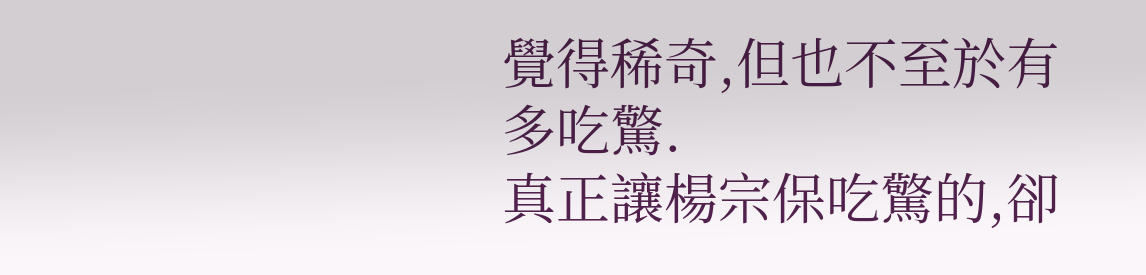覺得稀奇,但也不至於有多吃驚.
真正讓楊宗保吃驚的,卻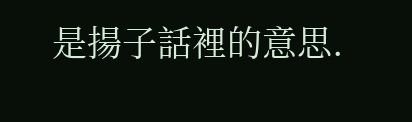是揚子話裡的意思.